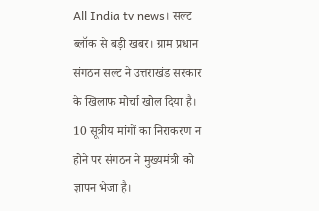All India tv news। सल्ट ब्लॉक से बड़ी खबर। ग्राम प्रधान संगठन सल्ट ने उत्तराखंड सरकार के खिलाफ मोर्चा खोल दिया है। 10 सूत्रीय मांगों का निराकरण न होने पर संगठन ने मुख्यमंत्री को ज्ञापन भेजा है।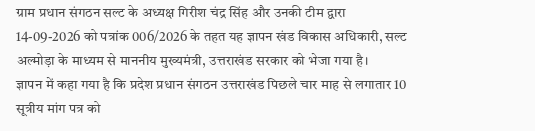ग्राम प्रधान संगठन सल्ट के अध्यक्ष गिरीश चंद्र सिंह और उनकी टीम द्वारा 14-09-2026 को पत्रांक 006/2026 के तहत यह ज्ञापन खंड विकास अधिकारी, सल्ट अल्मोड़ा के माध्यम से माननीय मुख्यमंत्री, उत्तराखंड सरकार को भेजा गया है।
ज्ञापन में कहा गया है कि प्रदेश प्रधान संगठन उत्तराखंड पिछले चार माह से लगातार 10 सूत्रीय मांग पत्र को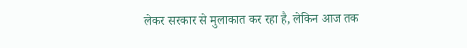लेकर सरकार से मुलाकात कर रहा है, लेकिन आज तक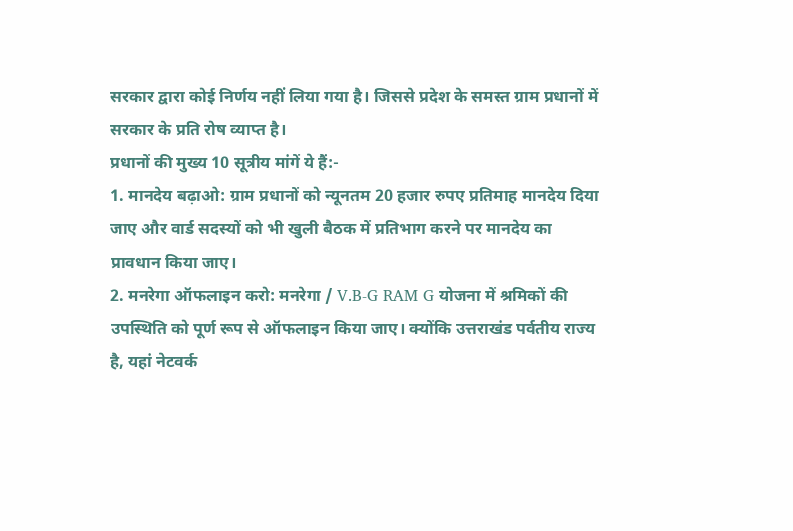सरकार द्वारा कोई निर्णय नहीं लिया गया है। जिससे प्रदेश के समस्त ग्राम प्रधानों में सरकार के प्रति रोष व्याप्त है।
प्रधानों की मुख्य 10 सूत्रीय मांगें ये हैं:-
1. मानदेय बढ़ाओ: ग्राम प्रधानों को न्यूनतम 20 हजार रुपए प्रतिमाह मानदेय दिया जाए और वार्ड सदस्यों को भी खुली बैठक में प्रतिभाग करने पर मानदेय का प्रावधान किया जाए।
2. मनरेगा ऑफलाइन करो: मनरेगा / V.B-G RAM G योजना में श्रमिकों की उपस्थिति को पूर्ण रूप से ऑफलाइन किया जाए। क्योंकि उत्तराखंड पर्वतीय राज्य है, यहां नेटवर्क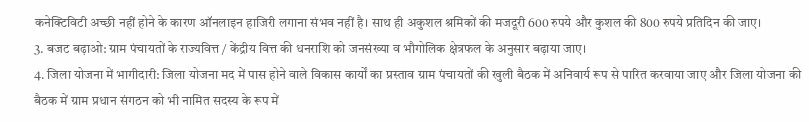कनेक्टिविटी अच्छी नहीं होने के कारण ऑनलाइन हाजिरी लगाना संभव नहीं है। साथ ही अकुशल श्रमिकों की मजदूरी 600 रुपये और कुशल की 800 रुपये प्रतिदिन की जाए।
3. बजट बढ़ाओ: ग्राम पंचायतों के राज्यवित्त / केंद्रीय वित्त की धनराशि को जनसंख्या व भौगोलिक क्षेत्रफल के अनुसार बढ़ाया जाए।
4. जिला योजना में भागीदारी: जिला योजना मद में पास होने वाले विकास कार्यों का प्रस्ताव ग्राम पंचायतों की खुली बैठक में अनिवार्य रूप से पारित करवाया जाए और जिला योजना की बैठक में ग्राम प्रधान संगठन को भी नामित सदस्य के रूप में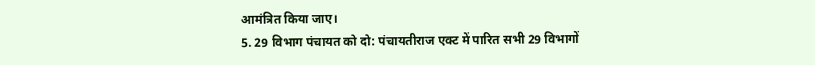आमंत्रित किया जाए।
5. 29 विभाग पंचायत को दो: पंचायतीराज एक्ट में पारित सभी 29 विभागों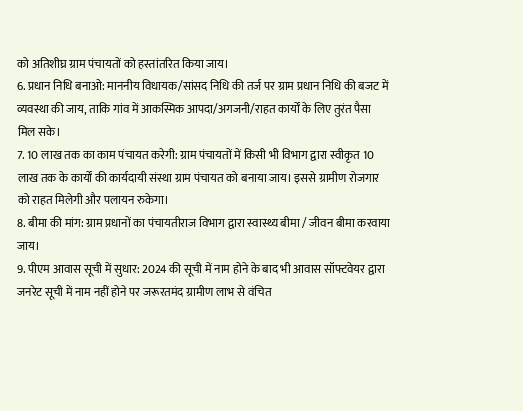को अतिशीघ्र ग्राम पंचायतों को हस्तांतरित किया जाय।
6. प्रधान निधि बनाओ: माननीय विधायक/सांसद निधि की तर्ज पर ग्राम प्रधान निधि की बजट में व्यवस्था की जाय, ताकि गांव में आकस्मिक आपदा/अगजनी/राहत कार्यों के लिए तुरंत पैसा मिल सके।
7. 10 लाख तक का काम पंचायत करेगी: ग्राम पंचायतों में किसी भी विभाग द्वारा स्वीकृत 10 लाख तक के कार्यों की कार्यदायी संस्था ग्राम पंचायत को बनाया जाय। इससे ग्रामीण रोजगार को राहत मिलेगी और पलायन रुकेगा।
8. बीमा की मांग: ग्राम प्रधानों का पंचायतीराज विभाग द्वारा स्वास्थ्य बीमा / जीवन बीमा करवाया जाय।
9. पीएम आवास सूची में सुधार: 2024 की सूची में नाम होने के बाद भी आवास सॉफ्टवेयर द्वारा जनरेट सूची में नाम नहीं होने पर जरूरतमंद ग्रामीण लाभ से वंचित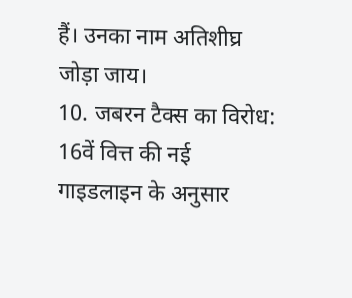हैं। उनका नाम अतिशीघ्र जोड़ा जाय।
10. जबरन टैक्स का विरोध: 16वें वित्त की नई गाइडलाइन के अनुसार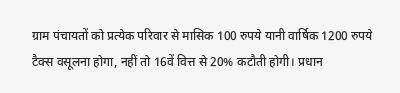ग्राम पंचायतों को प्रत्येक परिवार से मासिक 100 रुपये यानी वार्षिक 1200 रुपये टैक्स वसूलना होगा, नहीं तो 16वें वित्त से 20% कटौती होगी। प्रधान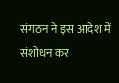संगठन ने इस आदेश में संशोधन कर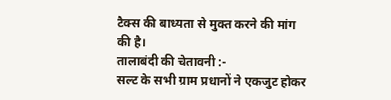टैक्स की बाध्यता से मुक्त करने की मांग की है।
तालाबंदी की चेतावनी :-
सल्ट के सभी ग्राम प्रधानों ने एकजुट होकर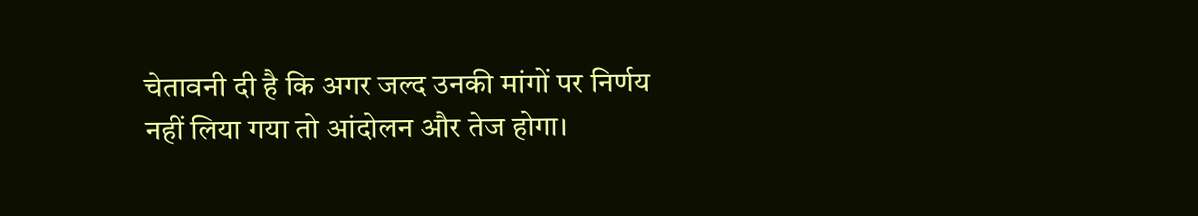चेतावनी दी है कि अगर जल्द उनकी मांगों पर निर्णय नहीं लिया गया तो आंदोलन और तेज होगा।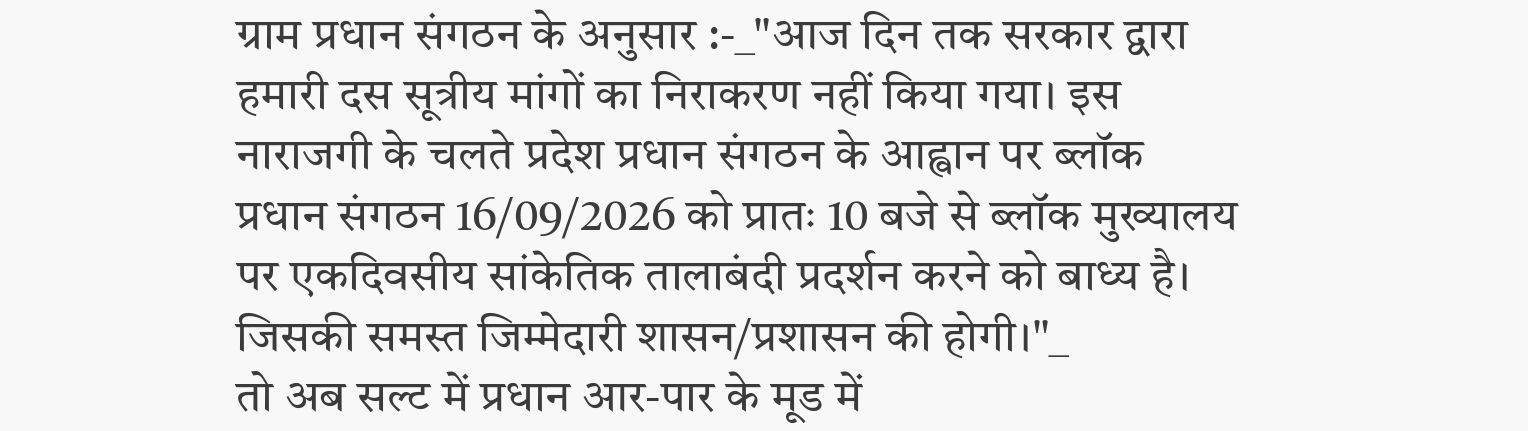ग्राम प्रधान संगठन के अनुसार :-_"आज दिन तक सरकार द्वारा हमारी दस सूत्रीय मांगों का निराकरण नहीं किया गया। इस नाराजगी के चलते प्रदेश प्रधान संगठन के आह्वान पर ब्लॉक प्रधान संगठन 16/09/2026 को प्रातः 10 बजे से ब्लॉक मुख्यालय पर एकदिवसीय सांकेतिक तालाबंदी प्रदर्शन करने को बाध्य है। जिसकी समस्त जिम्मेदारी शासन/प्रशासन की होगी।"_
तो अब सल्ट में प्रधान आर-पार के मूड में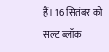हैं। 16 सितंबर को सल्ट ब्लॉक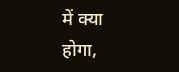में क्या होगा,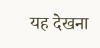यह देखना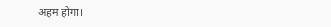अहम होगा।